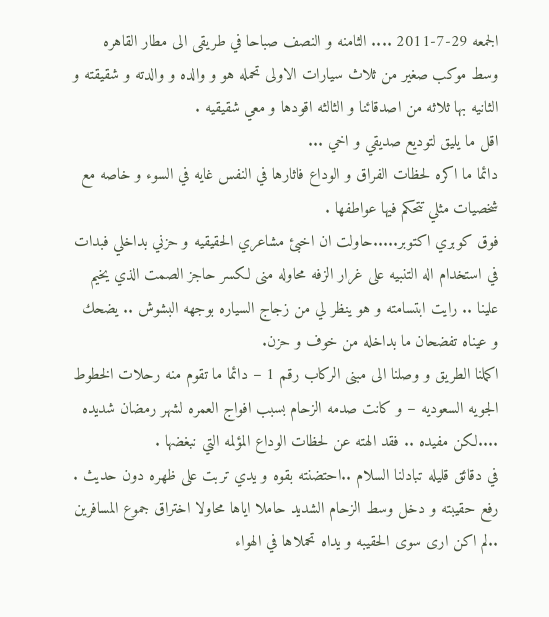الجمعه 29-7-2011 .... الثامنه و النصف صباحا في طريقى الى مطار القاهره وسط موكب صغير من ثلاث سيارات الاولى تحمله هو و والده و والدته و شقيقته و الثانيه بها ثلاثه من اصدقائنا و الثالثه اقودها و معي شقيقيه .
اقل ما يليق لتوديع صديقي و اخي ...
دائما ما اكره لحظات الفراق و الوداع فاثارها في النفس غايه في السوء و خاصه مع شخصيات مثلي تتحكم فيها عواطفها .
فوق كوبري اكتوبر.....حاولت ان اخبئ مشاعري الحقيقيه و حزني بداخلي فبدات في استخدام اله التنبيه على غرار الزفه محاوله منى لكسر حاجز الصمت الذي يخيم علينا .. رايت ابتسامته و هو ينظر لي من زجاج السياره بوجهه البشوش .. يضحك و عيناه تفضحان ما بداخله من خوف و حزن.
اكملنا الطريق و وصلنا الى مبنى الركاب رقم 1 – دائما ما تقوم منه رحلات الخطوط الجويه السعوديه – و كانت صدمه الزحام بسبب افواج العمره لشهر رمضان شديده ....لكن مفيده .. فقد الهته عن لحظات الوداع المؤلمه التي نبغضها .
في دقائق قليله تبادلنا السلام ..احتضنته بقوه و يدي تربت على ظهره دون حديث .
رفع حقيبته و دخل وسط الزحام الشديد حاملا اياها محاولا اختراق جموع المسافرين ..لم اكن ارى سوى الحقيبه و يداه تحملاها في الهواء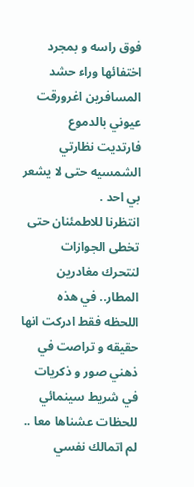فوق راسه و بمجرد اختفائها وراء حشد المسافرين اغرورقت عيوني بالدموع فارتديت نظارتي الشمسيه حتى لا يشعر بي احد .
انتظرنا للاطمئنان حتى تخطى الجوازات لنتحرك مغادرين المطار.. في هذه اللحظه فقط ادركت انها حقيقه و تراصت في ذهني صور و ذكريات في شريط سينمائي للحظات عشناها معا .. لم اتمالك نفسي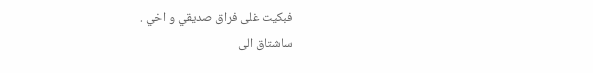فبكيت غلى فراق صديقي و اخي .
ساشتاق الى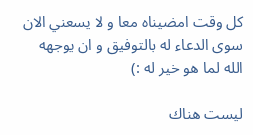كل وقت امضيناه معا و لا يسعني الان سوى الدعاء له بالتوفيق و ان يوجهه الله لما هو خير له :)

ليست هناك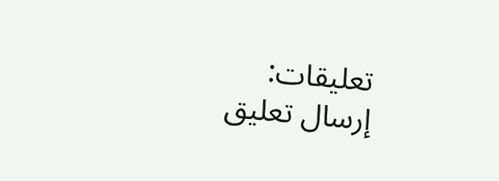تعليقات:
إرسال تعليق